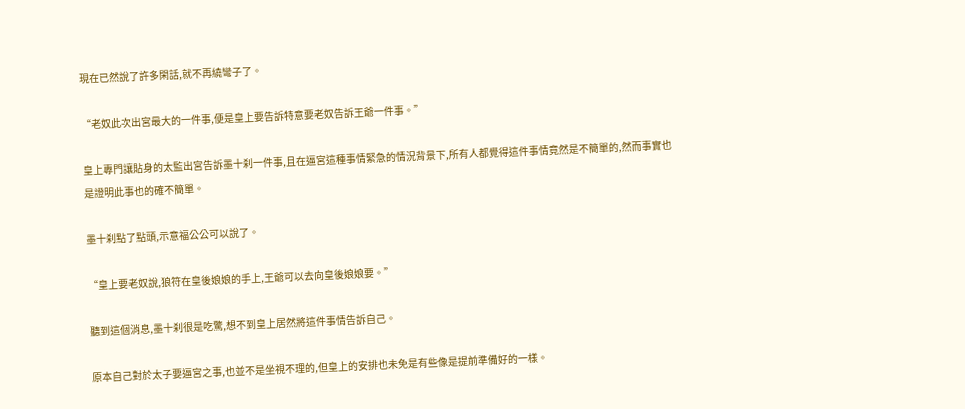現在已然說了許多閑話,就不再繞彎子了。

“老奴此次出宮最大的一件事,便是皇上要告訴特意要老奴告訴王爺一件事。”

皇上專門讓貼身的太監出宮告訴墨十刹一件事,且在逼宮這種事情緊急的情況背景下,所有人都覺得這件事情竟然是不簡單的,然而事實也是證明此事也的確不簡單。

墨十刹點了點頭,示意福公公可以說了。

“皇上要老奴說,狼符在皇後娘娘的手上,王爺可以去向皇後娘娘要。”

聽到這個消息,墨十刹很是吃驚,想不到皇上居然將這件事情告訴自己。

原本自己對於太子要逼宮之事,也並不是坐視不理的,但皇上的安排也未免是有些像是提前準備好的一樣。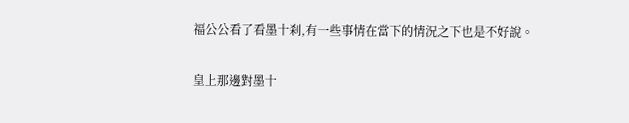福公公看了看墨十刹,有一些事情在當下的情況之下也是不好說。

皇上那邊對墨十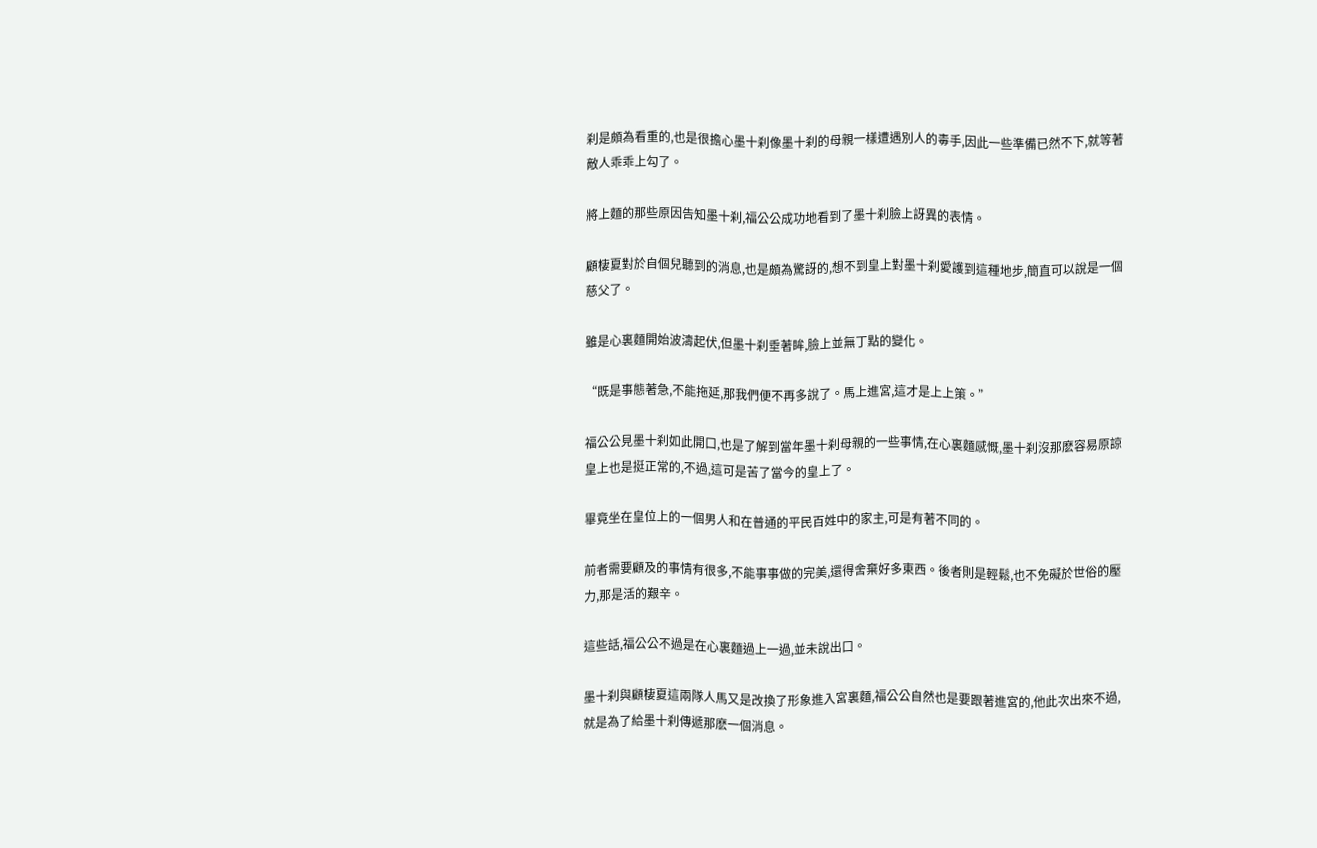刹是頗為看重的,也是很擔心墨十刹像墨十刹的母親一樣遭遇別人的毒手,因此一些準備已然不下,就等著敵人乖乖上勾了。

將上麵的那些原因告知墨十刹,福公公成功地看到了墨十刹臉上訝異的表情。

顧棲夏對於自個兒聽到的消息,也是頗為驚訝的,想不到皇上對墨十刹愛護到這種地步,簡直可以說是一個慈父了。

雖是心裏麵開始波濤起伏,但墨十刹垂著眸,臉上並無丁點的變化。

“既是事態著急,不能拖延,那我們便不再多說了。馬上進宮,這才是上上策。”

福公公見墨十刹如此開口,也是了解到當年墨十刹母親的一些事情,在心裏麵感慨,墨十刹沒那麽容易原諒皇上也是挺正常的,不過,這可是苦了當今的皇上了。

畢竟坐在皇位上的一個男人和在普通的平民百姓中的家主,可是有著不同的。

前者需要顧及的事情有很多,不能事事做的完美,還得舍棄好多東西。後者則是輕鬆,也不免礙於世俗的壓力,那是活的艱辛。

這些話,福公公不過是在心裏麵過上一過,並未說出口。

墨十刹與顧棲夏這兩隊人馬又是改換了形象進入宮裏麵,福公公自然也是要跟著進宮的,他此次出來不過,就是為了給墨十刹傳遞那麽一個消息。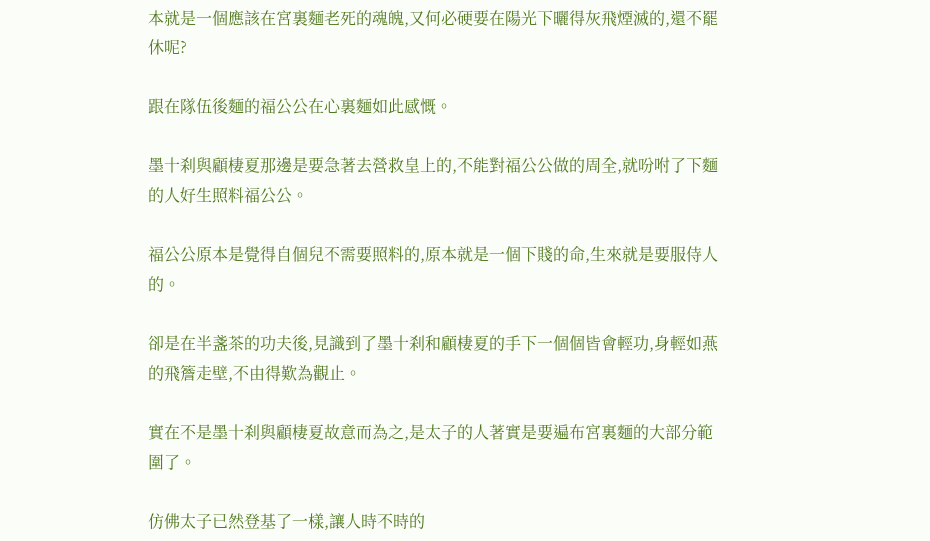本就是一個應該在宮裏麵老死的魂魄,又何必硬要在陽光下曬得灰飛煙滅的,還不罷休呢?

跟在隊伍後麵的福公公在心裏麵如此感慨。

墨十刹與顧棲夏那邊是要急著去營救皇上的,不能對福公公做的周全,就吩咐了下麵的人好生照料福公公。

福公公原本是覺得自個兒不需要照料的,原本就是一個下賤的命,生來就是要服侍人的。

卻是在半盞茶的功夫後,見識到了墨十刹和顧棲夏的手下一個個皆會輕功,身輕如燕的飛簷走壁,不由得歎為觀止。

實在不是墨十刹與顧棲夏故意而為之,是太子的人著實是要遍布宮裏麵的大部分範圍了。

仿佛太子已然登基了一樣,讓人時不時的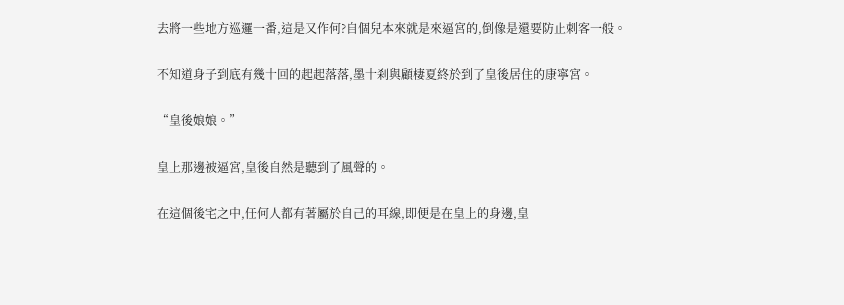去將一些地方巡邏一番,這是又作何?自個兒本來就是來逼宮的,倒像是還要防止刺客一般。

不知道身子到底有幾十回的起起落落,墨十刹與顧棲夏終於到了皇後居住的康寧宮。

“皇後娘娘。”

皇上那邊被逼宮,皇後自然是聽到了風聲的。

在這個後宅之中,任何人都有著屬於自己的耳線,即便是在皇上的身邊,皇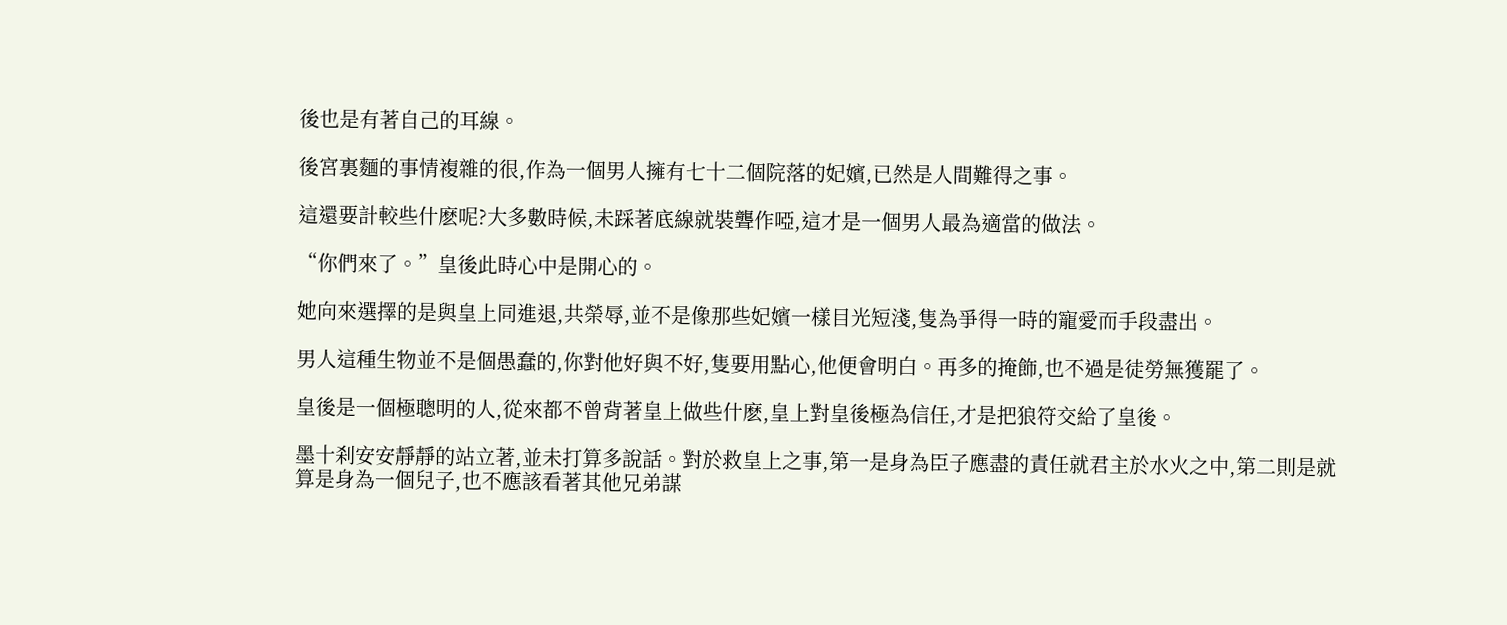後也是有著自己的耳線。

後宮裏麵的事情複雜的很,作為一個男人擁有七十二個院落的妃嬪,已然是人間難得之事。

這還要計較些什麽呢?大多數時候,未踩著底線就裝聾作啞,這才是一個男人最為適當的做法。

“你們來了。”皇後此時心中是開心的。

她向來選擇的是與皇上同進退,共榮辱,並不是像那些妃嬪一樣目光短淺,隻為爭得一時的寵愛而手段盡出。

男人這種生物並不是個愚蠢的,你對他好與不好,隻要用點心,他便會明白。再多的掩飾,也不過是徒勞無獲罷了。

皇後是一個極聰明的人,從來都不曾背著皇上做些什麽,皇上對皇後極為信任,才是把狼符交給了皇後。

墨十刹安安靜靜的站立著,並未打算多說話。對於救皇上之事,第一是身為臣子應盡的責任就君主於水火之中,第二則是就算是身為一個兒子,也不應該看著其他兄弟謀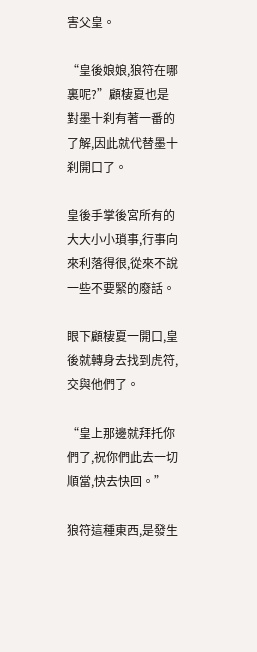害父皇。

“皇後娘娘,狼符在哪裏呢?”顧棲夏也是對墨十刹有著一番的了解,因此就代替墨十刹開口了。

皇後手掌後宮所有的大大小小瑣事,行事向來利落得很,從來不說一些不要緊的廢話。

眼下顧棲夏一開口,皇後就轉身去找到虎符,交與他們了。

“皇上那邊就拜托你們了,祝你們此去一切順當,快去快回。”

狼符這種東西,是發生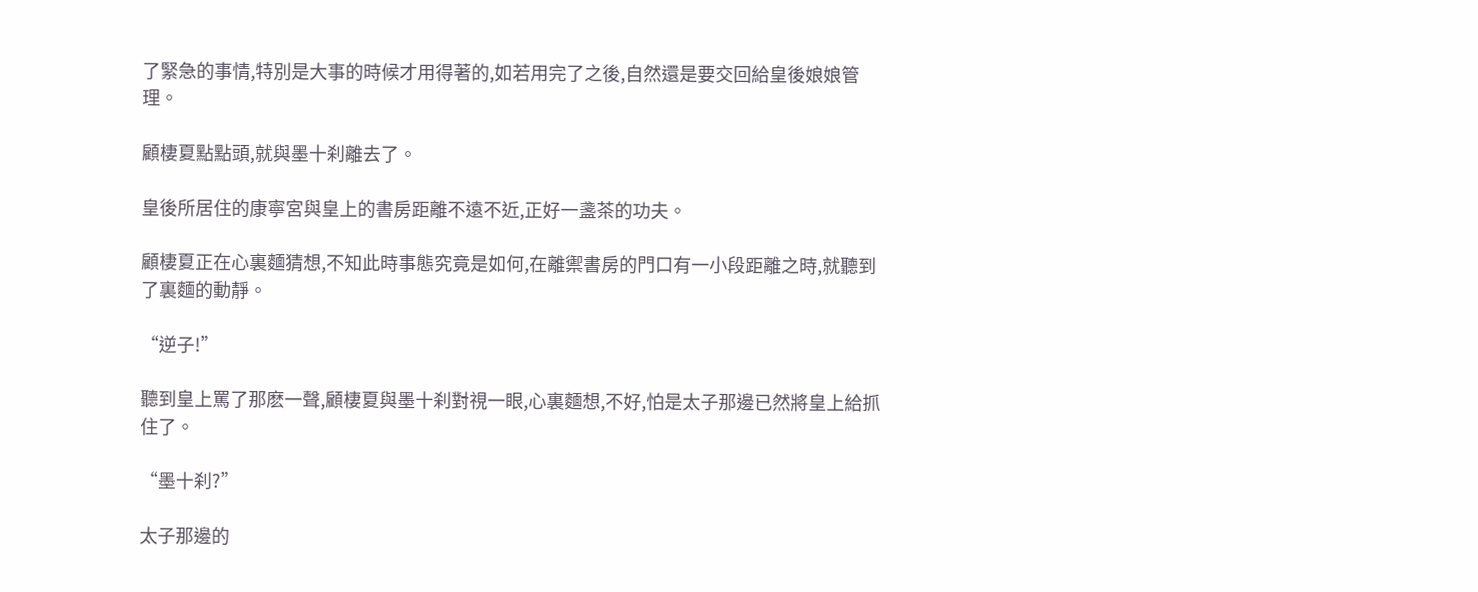了緊急的事情,特別是大事的時候才用得著的,如若用完了之後,自然還是要交回給皇後娘娘管理。

顧棲夏點點頭,就與墨十刹離去了。

皇後所居住的康寧宮與皇上的書房距離不遠不近,正好一盞茶的功夫。

顧棲夏正在心裏麵猜想,不知此時事態究竟是如何,在離禦書房的門口有一小段距離之時,就聽到了裏麵的動靜。

“逆子!”

聽到皇上罵了那麽一聲,顧棲夏與墨十刹對視一眼,心裏麵想,不好,怕是太子那邊已然將皇上給抓住了。

“墨十刹?”

太子那邊的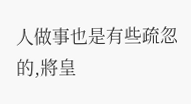人做事也是有些疏忽的,將皇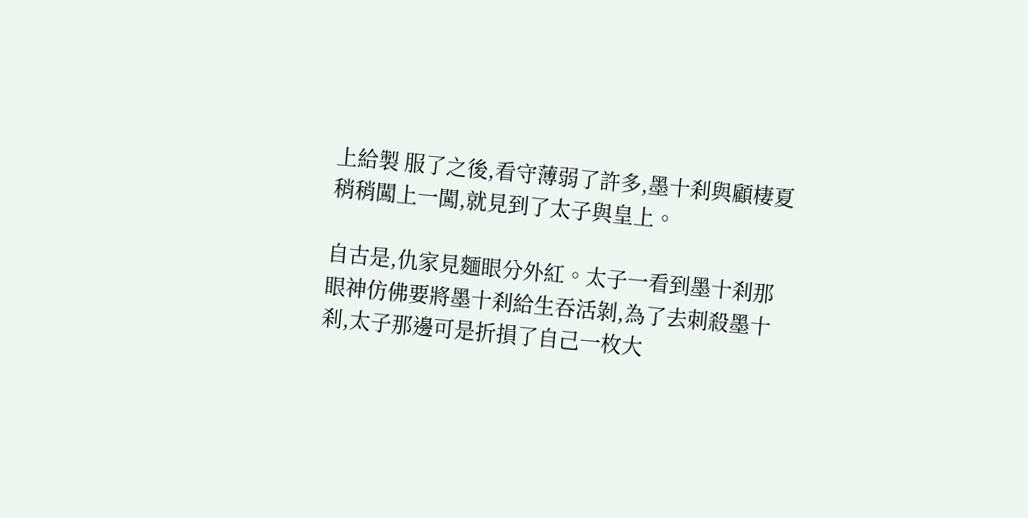上給製 服了之後,看守薄弱了許多,墨十刹與顧棲夏稍稍闖上一闖,就見到了太子與皇上。

自古是,仇家見麵眼分外紅。太子一看到墨十刹那眼神仿佛要將墨十刹給生吞活剝,為了去刺殺墨十刹,太子那邊可是折損了自己一枚大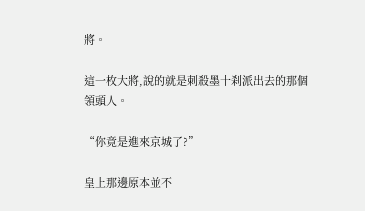將。

這一枚大將,說的就是刺殺墨十刹派出去的那個領頭人。

“你竟是進來京城了?”

皇上那邊原本並不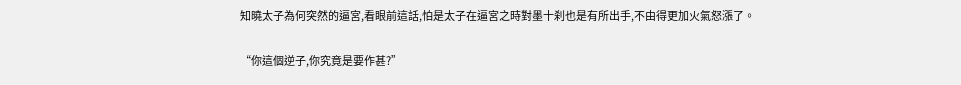知曉太子為何突然的逼宮,看眼前這話,怕是太子在逼宮之時對墨十刹也是有所出手,不由得更加火氣怒漲了。

“你這個逆子,你究竟是要作甚?”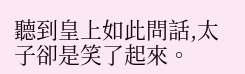聽到皇上如此問話,太子卻是笑了起來。